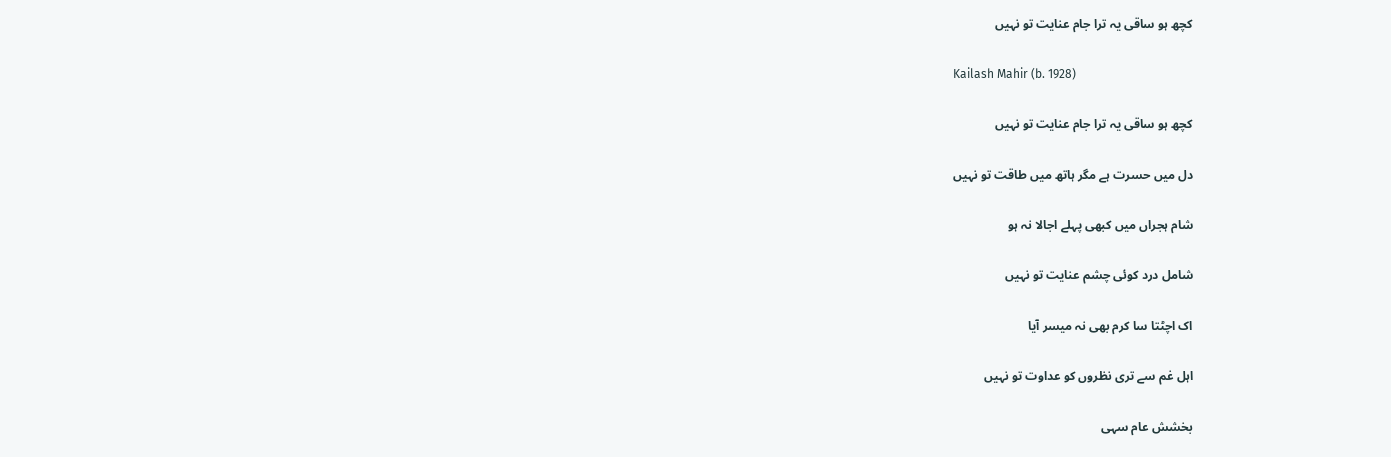کچھ ہو ساقی یہ ترا جام عنایت تو نہیں

Kailash Mahir (b. 1928)

کچھ ہو ساقی یہ ترا جام عنایت تو نہیں

دل میں حسرت ہے مگر ہاتھ میں طاقت تو نہیں

شام ہجراں میں کبھی پہلے اجالا نہ ہو

شامل درد کوئی چشم عنایت تو نہیں

اک اچٹتا سا کرم بھی نہ میسر آیا

اہل غم سے تری نظروں کو عداوت تو نہیں

بخشش عام سہی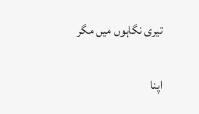تیری نگاہوں میں مگر

اپنا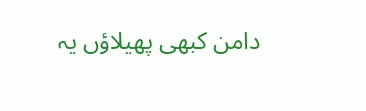دامن کبھی پھیلاؤں یہ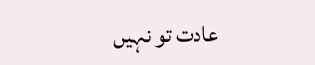عادت تو نہیں